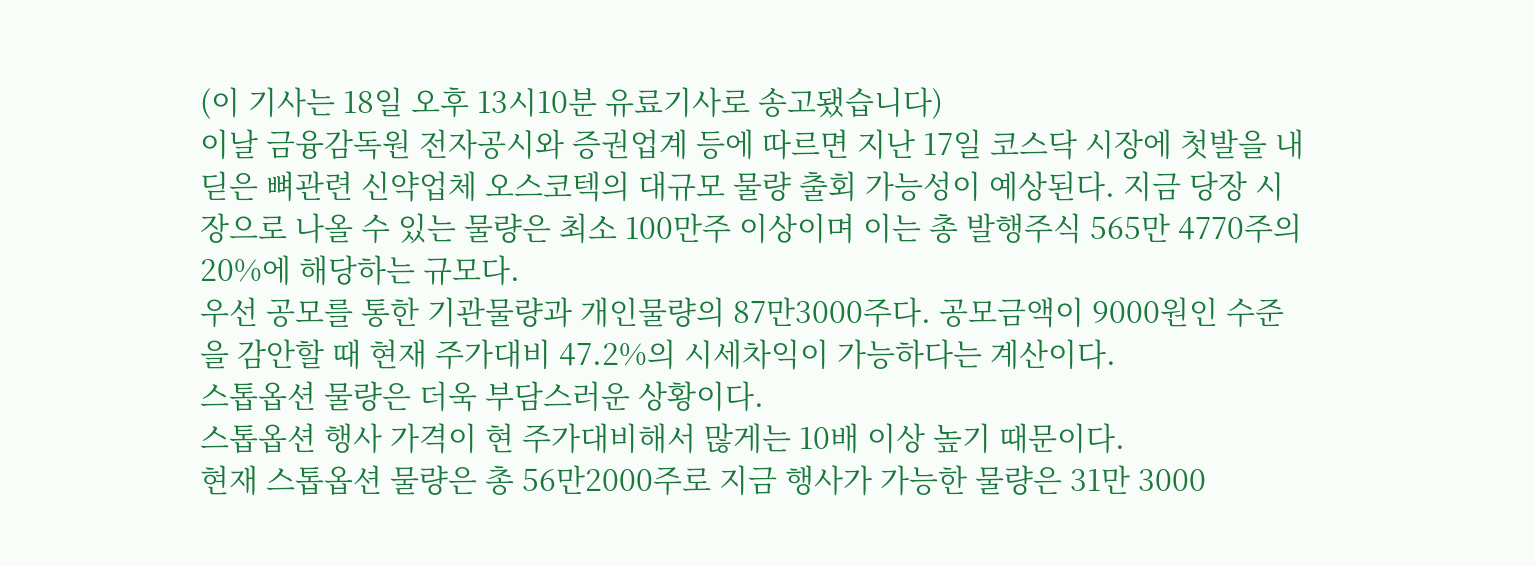(이 기사는 18일 오후 13시10분 유료기사로 송고됐습니다)
이날 금융감독원 전자공시와 증권업계 등에 따르면 지난 17일 코스닥 시장에 첫발을 내딛은 뼈관련 신약업체 오스코텍의 대규모 물량 출회 가능성이 예상된다. 지금 당장 시장으로 나올 수 있는 물량은 최소 100만주 이상이며 이는 총 발행주식 565만 4770주의 20%에 해당하는 규모다.
우선 공모를 통한 기관물량과 개인물량의 87만3000주다. 공모금액이 9000원인 수준을 감안할 때 현재 주가대비 47.2%의 시세차익이 가능하다는 계산이다.
스톱옵션 물량은 더욱 부담스러운 상황이다.
스톱옵션 행사 가격이 현 주가대비해서 많게는 10배 이상 높기 때문이다.
현재 스톱옵션 물량은 총 56만2000주로 지금 행사가 가능한 물량은 31만 3000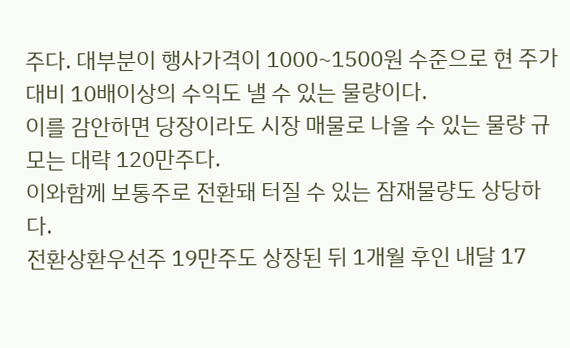주다. 대부분이 행사가격이 1000~1500원 수준으로 현 주가대비 10배이상의 수익도 낼 수 있는 물량이다.
이를 감안하면 당장이라도 시장 매물로 나올 수 있는 물량 규모는 대략 120만주다.
이와함께 보통주로 전환돼 터질 수 있는 잠재물량도 상당하다.
전환상환우선주 19만주도 상장된 뒤 1개월 후인 내달 17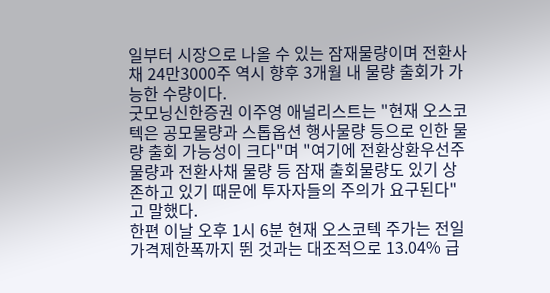일부터 시장으로 나올 수 있는 잠재물량이며 전환사채 24만3000주 역시 향후 3개월 내 물량 출회가 가능한 수량이다.
굿모닝신한증권 이주영 애널리스트는 "현재 오스코텍은 공모물량과 스톱옵션 행사물량 등으로 인한 물량 출회 가능성이 크다"며 "여기에 전환상환우선주 물량과 전환사채 물량 등 잠재 출회물량도 있기 상존하고 있기 때문에 투자자들의 주의가 요구된다"고 말했다.
한편 이날 오후 1시 6분 현재 오스코텍 주가는 전일 가격제한폭까지 뛴 것과는 대조적으로 13.04% 급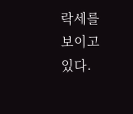락세를 보이고 있다.